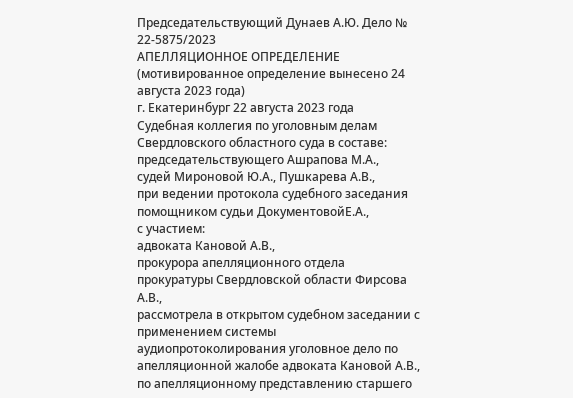Председательствующий Дунаев А.Ю. Дело № 22-5875/2023
АПЕЛЛЯЦИОННОЕ ОПРЕДЕЛЕНИЕ
(мотивированное определение вынесено 24 августа 2023 года)
г. Екатеринбург 22 августа 2023 года
Судебная коллегия по уголовным делам Свердловского областного суда в составе:
председательствующего Ашрапова М.А.,
судей Мироновой Ю.А., Пушкарева А.В.,
при ведении протокола судебного заседания помощником судьи ДокументовойЕ.А.,
с участием:
адвоката Кановой А.В.,
прокурора апелляционного отдела прокуратуры Свердловской области Фирсова А.В.,
рассмотрела в открытом судебном заседании с применением системы аудиопротоколирования уголовное дело по апелляционной жалобе адвоката Кановой А.В., по апелляционному представлению старшего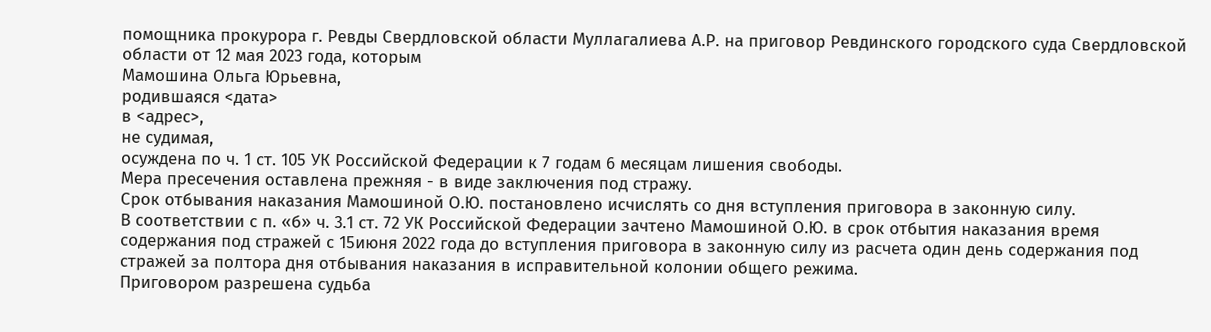помощника прокурора г. Ревды Свердловской области Муллагалиева А.Р. на приговор Ревдинского городского суда Свердловской области от 12 мая 2023 года, которым
Мамошина Ольга Юрьевна,
родившаяся <дата>
в <адрес>,
не судимая,
осуждена по ч. 1 ст. 105 УК Российской Федерации к 7 годам 6 месяцам лишения свободы.
Мера пресечения оставлена прежняя - в виде заключения под стражу.
Срок отбывания наказания Мамошиной О.Ю. постановлено исчислять со дня вступления приговора в законную силу.
В соответствии с п. «б» ч. 3.1 ст. 72 УК Российской Федерации зачтено Мамошиной О.Ю. в срок отбытия наказания время содержания под стражей с 15июня 2022 года до вступления приговора в законную силу из расчета один день содержания под стражей за полтора дня отбывания наказания в исправительной колонии общего режима.
Приговором разрешена судьба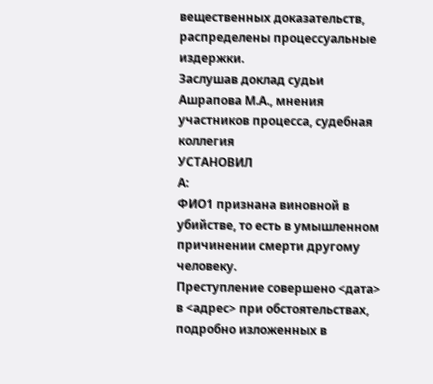вещественных доказательств, распределены процессуальные издержки.
Заслушав доклад судьи Ашрапова М.А., мнения участников процесса, судебная коллегия
УСТАНОВИЛ
А:
ФИО1 признана виновной в убийстве, то есть в умышленном причинении смерти другому человеку.
Преступление совершено <дата> в <адрес> при обстоятельствах, подробно изложенных в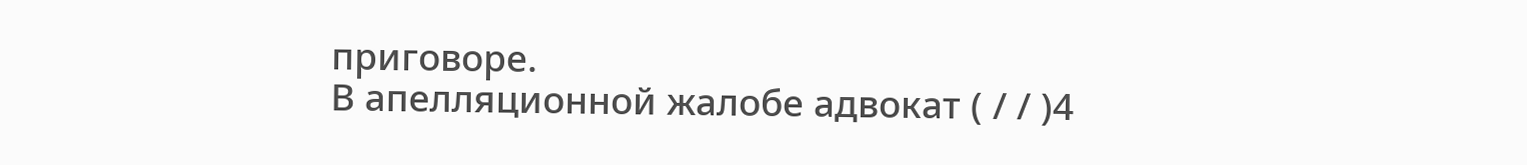приговоре.
В апелляционной жалобе адвокат ( / / )4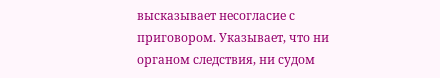высказывает несогласие с приговором. Указывает, что ни органом следствия, ни судом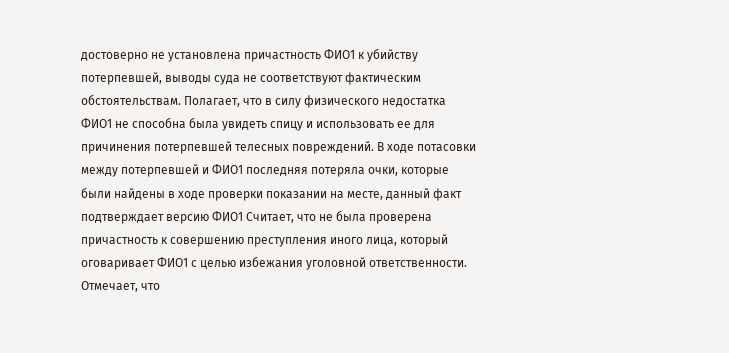достоверно не установлена причастность ФИО1 к убийству потерпевшей, выводы суда не соответствуют фактическим обстоятельствам. Полагает, что в силу физического недостатка ФИО1 не способна была увидеть спицу и использовать ее для причинения потерпевшей телесных повреждений. В ходе потасовки между потерпевшей и ФИО1 последняя потеряла очки, которые были найдены в ходе проверки показании на месте, данный факт подтверждает версию ФИО1 Считает, что не была проверена причастность к совершению преступления иного лица, который оговаривает ФИО1 с целью избежания уголовной ответственности. Отмечает, что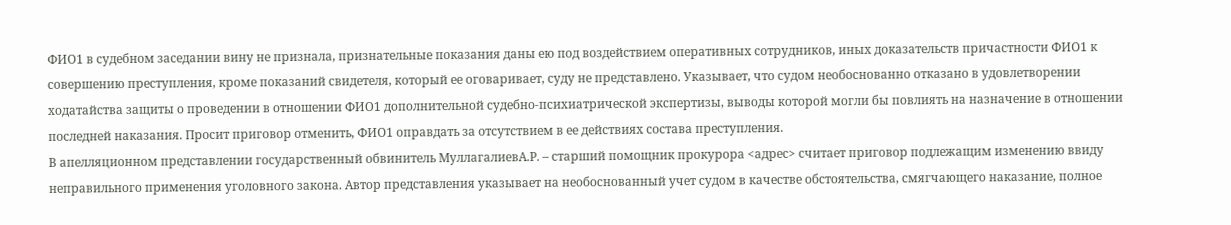ФИО1 в судебном заседании вину не признала, признательные показания даны ею под воздействием оперативных сотрудников, иных доказательств причастности ФИО1 к совершению преступления, кроме показаний свидетеля, который ее оговаривает, суду не представлено. Указывает, что судом необоснованно отказано в удовлетворении ходатайства защиты о проведении в отношении ФИО1 дополнительной судебно-психиатрической экспертизы, выводы которой могли бы повлиять на назначение в отношении последней наказания. Просит приговор отменить, ФИО1 оправдать за отсутствием в ее действиях состава преступления.
В апелляционном представлении государственный обвинитель МуллагалиевА.Р. – старший помощник прокурора <адрес> считает приговор подлежащим изменению ввиду неправильного применения уголовного закона. Автор представления указывает на необоснованный учет судом в качестве обстоятельства, смягчающего наказание, полное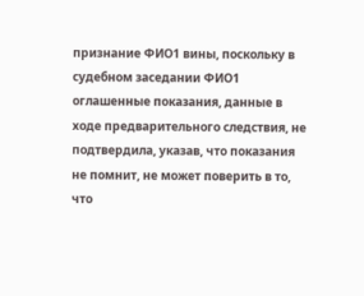признание ФИО1 вины, поскольку в судебном заседании ФИО1 оглашенные показания, данные в ходе предварительного следствия, не подтвердила, указав, что показания не помнит, не может поверить в то, что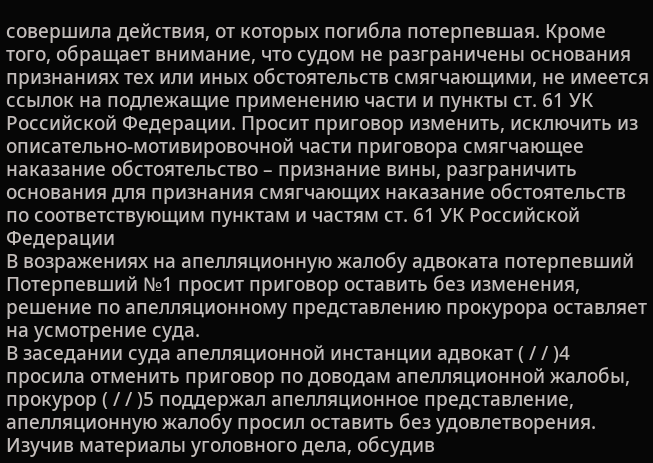совершила действия, от которых погибла потерпевшая. Кроме того, обращает внимание, что судом не разграничены основания признаниях тех или иных обстоятельств смягчающими, не имеется ссылок на подлежащие применению части и пункты ст. 61 УК Российской Федерации. Просит приговор изменить, исключить из описательно-мотивировочной части приговора смягчающее наказание обстоятельство – признание вины, разграничить основания для признания смягчающих наказание обстоятельств по соответствующим пунктам и частям ст. 61 УК Российской Федерации
В возражениях на апелляционную жалобу адвоката потерпевший Потерпевший №1 просит приговор оставить без изменения, решение по апелляционному представлению прокурора оставляет на усмотрение суда.
В заседании суда апелляционной инстанции адвокат ( / / )4 просила отменить приговор по доводам апелляционной жалобы, прокурор ( / / )5 поддержал апелляционное представление, апелляционную жалобу просил оставить без удовлетворения.
Изучив материалы уголовного дела, обсудив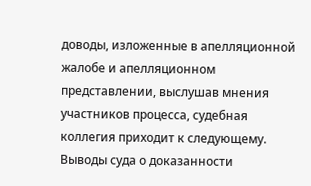доводы, изложенные в апелляционной жалобе и апелляционном представлении, выслушав мнения участников процесса, судебная коллегия приходит к следующему.
Выводы суда о доказанности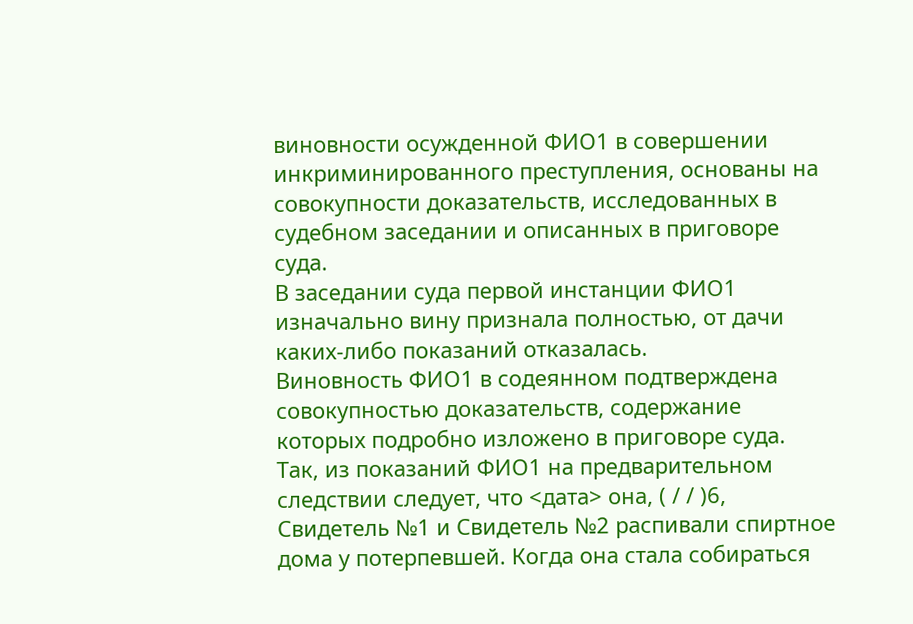виновности осужденной ФИО1 в совершении инкриминированного преступления, основаны на совокупности доказательств, исследованных в судебном заседании и описанных в приговоре суда.
В заседании суда первой инстанции ФИО1 изначально вину признала полностью, от дачи каких-либо показаний отказалась.
Виновность ФИО1 в содеянном подтверждена совокупностью доказательств, содержание которых подробно изложено в приговоре суда.
Так, из показаний ФИО1 на предварительном следствии следует, что <дата> она, ( / / )6, Свидетель №1 и Свидетель №2 распивали спиртное дома у потерпевшей. Когда она стала собираться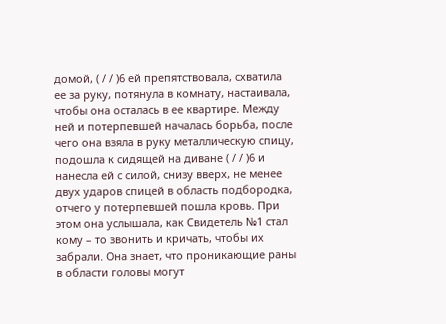домой, ( / / )6 ей препятствовала, схватила ее за руку, потянула в комнату, настаивала, чтобы она осталась в ее квартире. Между ней и потерпевшей началась борьба, после чего она взяла в руку металлическую спицу, подошла к сидящей на диване ( / / )6 и нанесла ей с силой, снизу вверх, не менее двух ударов спицей в область подбородка, отчего у потерпевшей пошла кровь. При этом она услышала, как Свидетель №1 стал кому – то звонить и кричать, чтобы их забрали. Она знает, что проникающие раны в области головы могут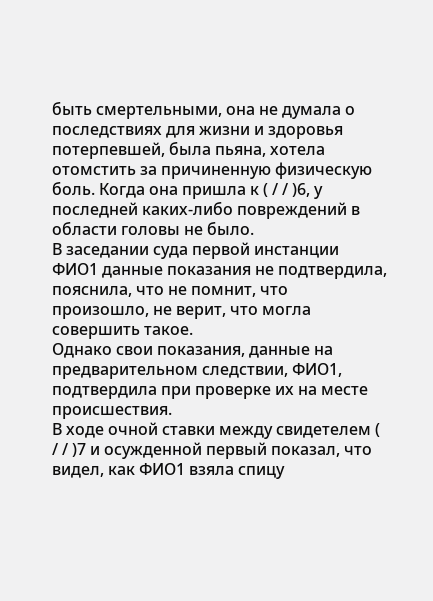быть смертельными, она не думала о последствиях для жизни и здоровья потерпевшей, была пьяна, хотела отомстить за причиненную физическую боль. Когда она пришла к ( / / )6, у последней каких-либо повреждений в области головы не было.
В заседании суда первой инстанции ФИО1 данные показания не подтвердила, пояснила, что не помнит, что произошло, не верит, что могла совершить такое.
Однако свои показания, данные на предварительном следствии, ФИО1, подтвердила при проверке их на месте происшествия.
В ходе очной ставки между свидетелем ( / / )7 и осужденной первый показал, что видел, как ФИО1 взяла спицу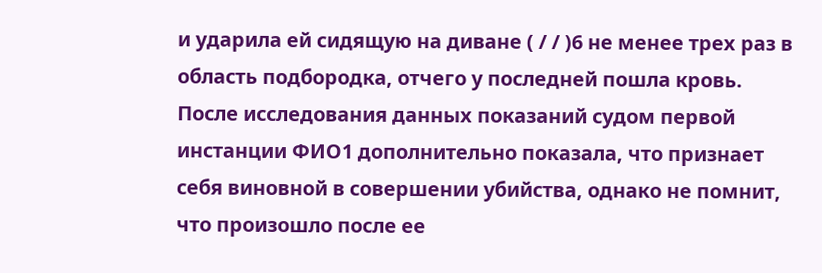и ударила ей сидящую на диване ( / / )6 не менее трех раз в область подбородка, отчего у последней пошла кровь.
После исследования данных показаний судом первой инстанции ФИО1 дополнительно показала, что признает себя виновной в совершении убийства, однако не помнит, что произошло после ее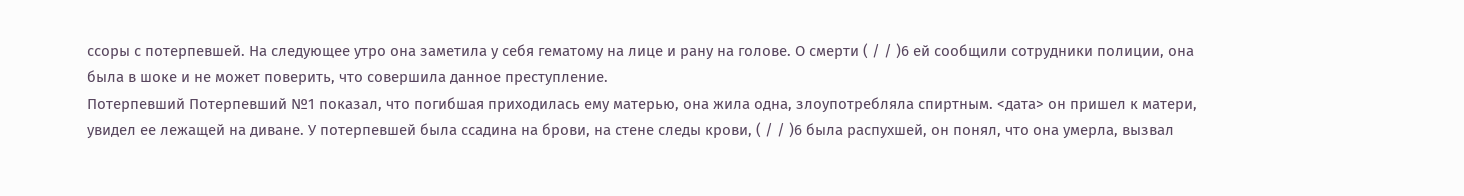ссоры с потерпевшей. На следующее утро она заметила у себя гематому на лице и рану на голове. О смерти ( / / )6 ей сообщили сотрудники полиции, она была в шоке и не может поверить, что совершила данное преступление.
Потерпевший Потерпевший №1 показал, что погибшая приходилась ему матерью, она жила одна, злоупотребляла спиртным. <дата> он пришел к матери, увидел ее лежащей на диване. У потерпевшей была ссадина на брови, на стене следы крови, ( / / )6 была распухшей, он понял, что она умерла, вызвал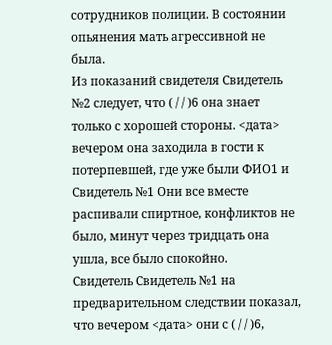сотрудников полиции. В состоянии опьянения мать агрессивной не была.
Из показаний свидетеля Свидетель №2 следует, что ( / / )6 она знает только с хорошей стороны. <дата> вечером она заходила в гости к потерпевшей, где уже были ФИО1 и Свидетель №1 Они все вместе распивали спиртное, конфликтов не было, минут через тридцать она ушла, все было спокойно.
Свидетель Свидетель №1 на предварительном следствии показал, что вечером <дата> они с ( / / )6,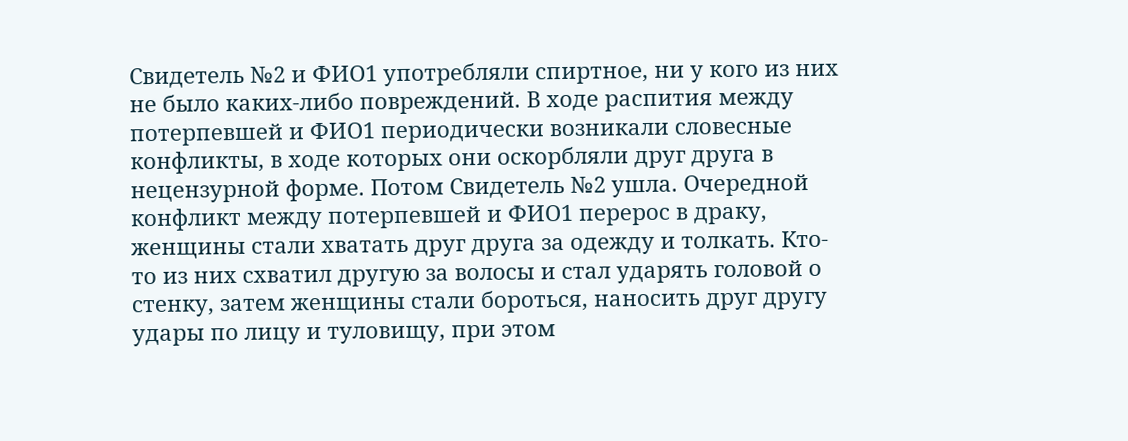Свидетель №2 и ФИО1 употребляли спиртное, ни у кого из них не было каких-либо повреждений. В ходе распития между потерпевшей и ФИО1 периодически возникали словесные конфликты, в ходе которых они оскорбляли друг друга в нецензурной форме. Потом Свидетель №2 ушла. Очередной конфликт между потерпевшей и ФИО1 перерос в драку, женщины стали хватать друг друга за одежду и толкать. Кто-то из них схватил другую за волосы и стал ударять головой о стенку, затем женщины стали бороться, наносить друг другу удары по лицу и туловищу, при этом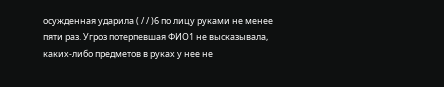осужденная ударила ( / / )6 по лицу руками не менее пяти раз. Угроз потерпевшая ФИО1 не высказывала, каких-либо предметов в руках у нее не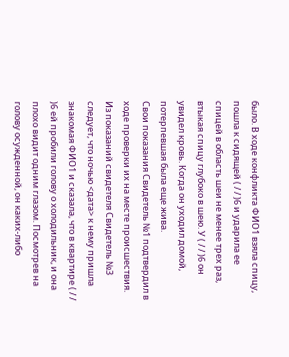было. В ходе конфликта ФИО1 взяла спицу, пошла к сидящей ( / / )6 и ударила ее спицей в область шеи не менее трех раз, втыкая спицу глубоко в шею. У ( / / )6 он увидел кровь. Когда он уходил домой, потерпевшая была еще жива.
Свои показания Свидетель №1 подтвердил в ходе проверки их на месте происшествия.
Из показаний свидетеля Свидетель №3 следует, что ночью <дата> к нему пришла знакомая ФИО1 и сказала, что в квартире ( / / )6 ей пробили голову о холодильник, и она плохо видит одним глазом. Посмотрев на голову осужденной, он каких-либо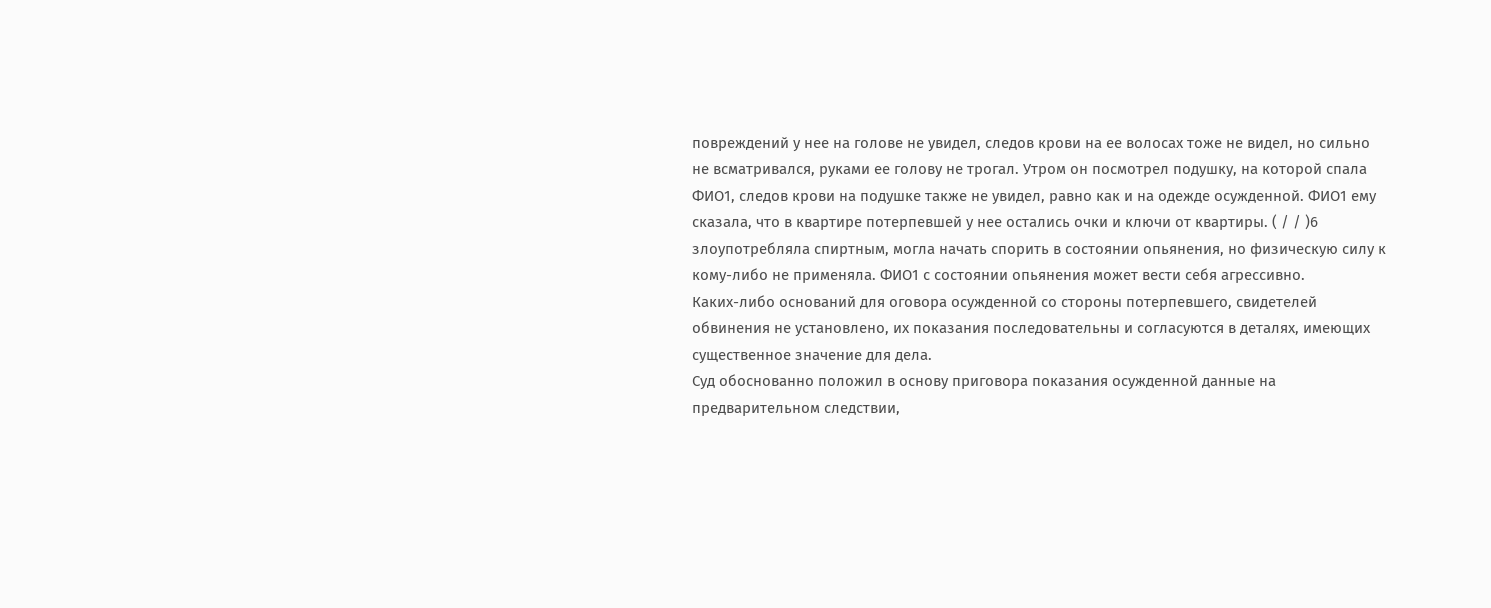повреждений у нее на голове не увидел, следов крови на ее волосах тоже не видел, но сильно не всматривался, руками ее голову не трогал. Утром он посмотрел подушку, на которой спала ФИО1, следов крови на подушке также не увидел, равно как и на одежде осужденной. ФИО1 ему сказала, что в квартире потерпевшей у нее остались очки и ключи от квартиры. ( / / )6 злоупотребляла спиртным, могла начать спорить в состоянии опьянения, но физическую силу к кому-либо не применяла. ФИО1 с состоянии опьянения может вести себя агрессивно.
Каких-либо оснований для оговора осужденной со стороны потерпевшего, свидетелей обвинения не установлено, их показания последовательны и согласуются в деталях, имеющих существенное значение для дела.
Суд обоснованно положил в основу приговора показания осужденной данные на предварительном следствии,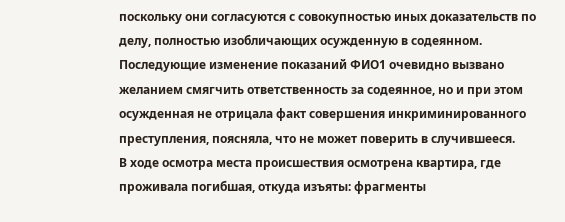поскольку они согласуются с совокупностью иных доказательств по делу, полностью изобличающих осужденную в содеянном.
Последующие изменение показаний ФИО1 очевидно вызвано желанием смягчить ответственность за содеянное, но и при этом осужденная не отрицала факт совершения инкриминированного преступления, поясняла, что не может поверить в случившееся.
В ходе осмотра места происшествия осмотрена квартира, где проживала погибшая, откуда изъяты: фрагменты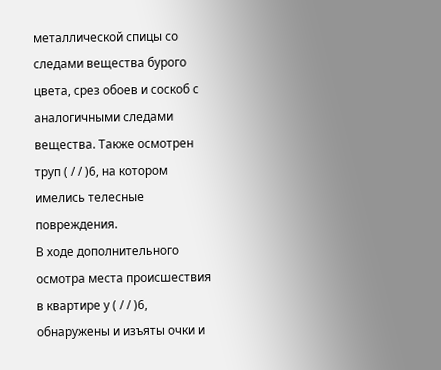металлической спицы со следами вещества бурого цвета, срез обоев и соскоб с аналогичными следами вещества. Также осмотрен труп ( / / )6, на котором имелись телесные повреждения.
В ходе дополнительного осмотра места происшествия в квартире у ( / / )6, обнаружены и изъяты очки и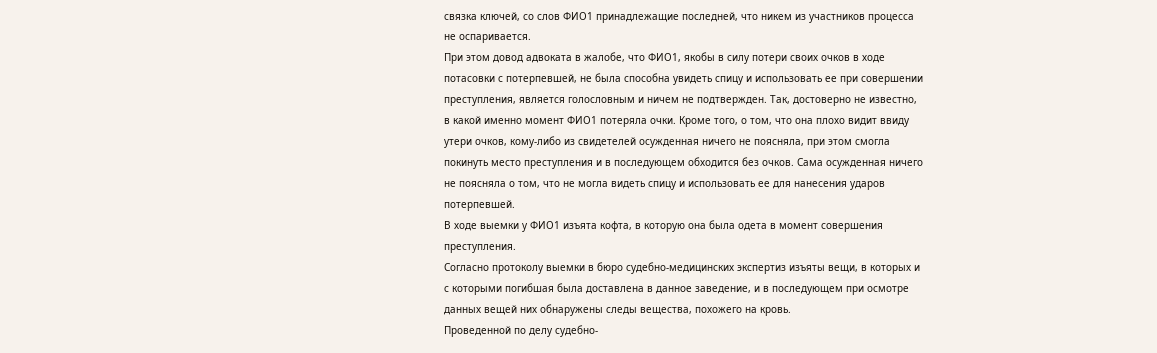связка ключей, со слов ФИО1 принадлежащие последней, что никем из участников процесса не оспаривается.
При этом довод адвоката в жалобе, что ФИО1, якобы в силу потери своих очков в ходе потасовки с потерпевшей, не была способна увидеть спицу и использовать ее при совершении преступления, является голословным и ничем не подтвержден. Так, достоверно не известно, в какой именно момент ФИО1 потеряла очки. Кроме того, о том, что она плохо видит ввиду утери очков, кому-либо из свидетелей осужденная ничего не поясняла, при этом смогла покинуть место преступления и в последующем обходится без очков. Сама осужденная ничего не поясняла о том, что не могла видеть спицу и использовать ее для нанесения ударов потерпевшей.
В ходе выемки у ФИО1 изъята кофта, в которую она была одета в момент совершения преступления.
Согласно протоколу выемки в бюро судебно-медицинских экспертиз изъяты вещи, в которых и с которыми погибшая была доставлена в данное заведение, и в последующем при осмотре данных вещей них обнаружены следы вещества, похожего на кровь.
Проведенной по делу судебно-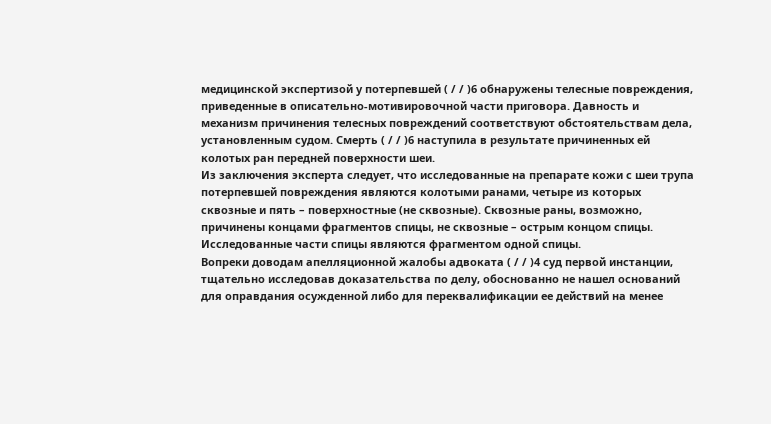медицинской экспертизой у потерпевшей ( / / )6 обнаружены телесные повреждения, приведенные в описательно-мотивировочной части приговора. Давность и механизм причинения телесных повреждений соответствуют обстоятельствам дела, установленным судом. Смерть ( / / )6 наступила в результате причиненных ей колотых ран передней поверхности шеи.
Из заключения эксперта следует, что исследованные на препарате кожи с шеи трупа потерпевшей повреждения являются колотыми ранами, четыре из которых сквозные и пять – поверхностные (не сквозные). Сквозные раны, возможно, причинены концами фрагментов спицы, не сквозные – острым концом спицы. Исследованные части спицы являются фрагментом одной спицы.
Вопреки доводам апелляционной жалобы адвоката ( / / )4 суд первой инстанции, тщательно исследовав доказательства по делу, обоснованно не нашел оснований для оправдания осужденной либо для переквалификации ее действий на менее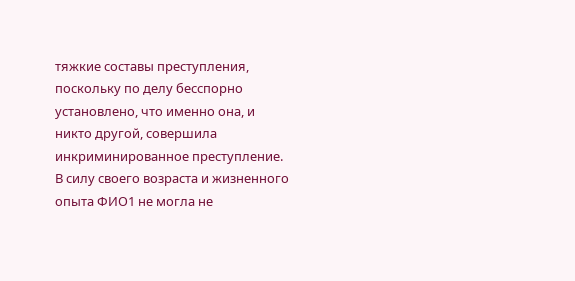тяжкие составы преступления, поскольку по делу бесспорно установлено, что именно она, и никто другой, совершила инкриминированное преступление.
В силу своего возраста и жизненного опыта ФИО1 не могла не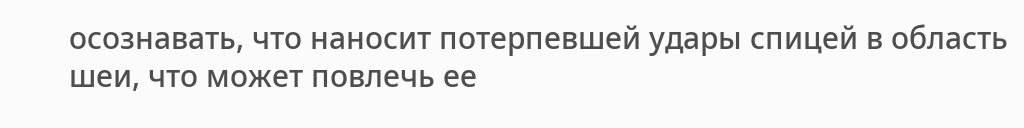осознавать, что наносит потерпевшей удары спицей в область шеи, что может повлечь ее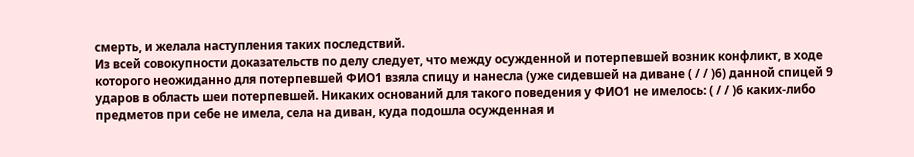смерть, и желала наступления таких последствий.
Из всей совокупности доказательств по делу следует, что между осужденной и потерпевшей возник конфликт, в ходе которого неожиданно для потерпевшей ФИО1 взяла спицу и нанесла (уже сидевшей на диване ( / / )6) данной спицей 9 ударов в область шеи потерпевшей. Никаких оснований для такого поведения у ФИО1 не имелось: ( / / )6 каких-либо предметов при себе не имела, села на диван, куда подошла осужденная и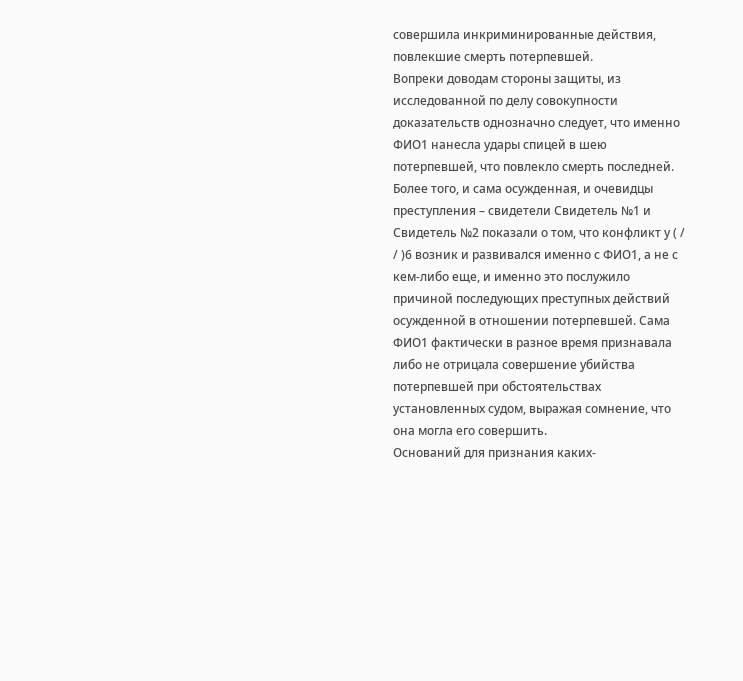совершила инкриминированные действия, повлекшие смерть потерпевшей.
Вопреки доводам стороны защиты, из исследованной по делу совокупности доказательств однозначно следует, что именно ФИО1 нанесла удары спицей в шею потерпевшей, что повлекло смерть последней. Более того, и сама осужденная, и очевидцы преступления – свидетели Свидетель №1 и Свидетель №2 показали о том, что конфликт у ( / / )6 возник и развивался именно с ФИО1, а не с кем-либо еще, и именно это послужило причиной последующих преступных действий осужденной в отношении потерпевшей. Сама ФИО1 фактически в разное время признавала либо не отрицала совершение убийства потерпевшей при обстоятельствах установленных судом, выражая сомнение, что она могла его совершить.
Оснований для признания каких-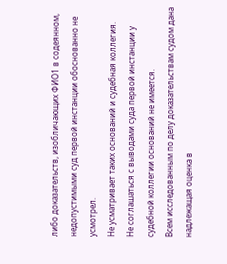либо доказательств, изобличающих ФИО1 в содеянном, недопустимыми суд первой инстанции обоснованно не усмотрел.
Не усматривает таких оснований и судебная коллегия.
Не соглашаться с выводами суда первой инстанции у судебной коллегии оснований не имеется.
Всем исследованным по делу доказательствам судом дана надлежащая оценка в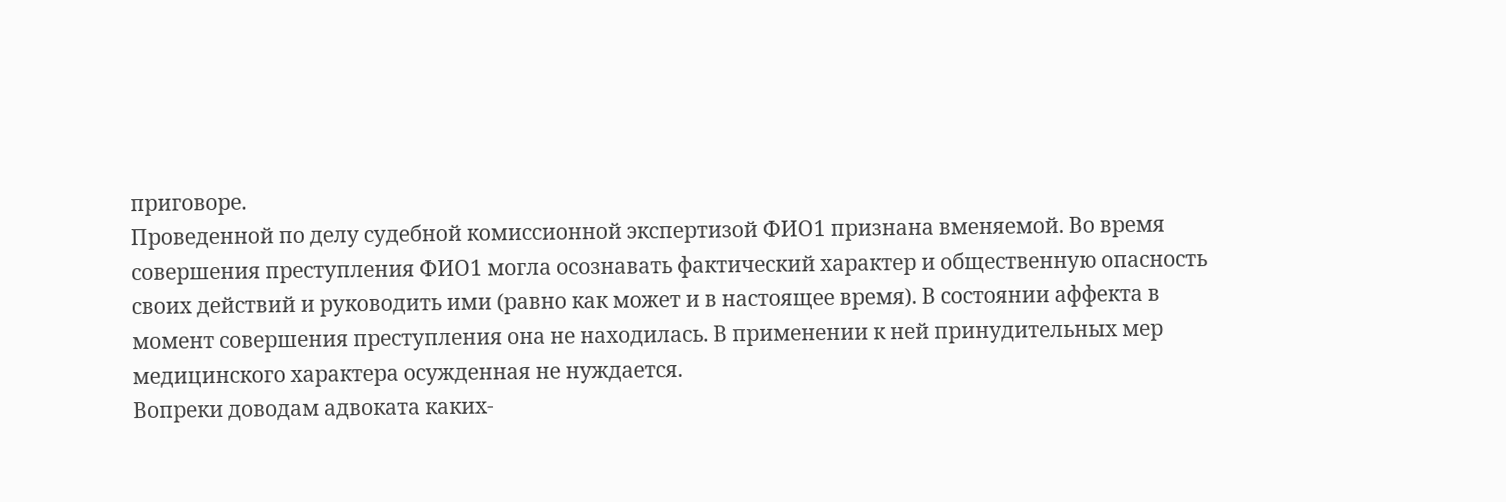приговоре.
Проведенной по делу судебной комиссионной экспертизой ФИО1 признана вменяемой. Во время совершения преступления ФИО1 могла осознавать фактический характер и общественную опасность своих действий и руководить ими (равно как может и в настоящее время). В состоянии аффекта в момент совершения преступления она не находилась. В применении к ней принудительных мер медицинского характера осужденная не нуждается.
Вопреки доводам адвоката каких-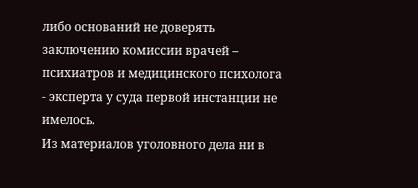либо оснований не доверять заключению комиссии врачей – психиатров и медицинского психолога - эксперта у суда первой инстанции не имелось.
Из материалов уголовного дела ни в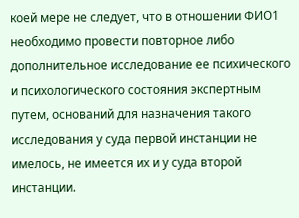коей мере не следует, что в отношении ФИО1 необходимо провести повторное либо дополнительное исследование ее психического и психологического состояния экспертным путем, оснований для назначения такого исследования у суда первой инстанции не имелось, не имеется их и у суда второй инстанции.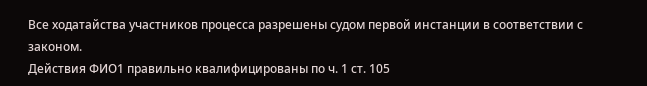Все ходатайства участников процесса разрешены судом первой инстанции в соответствии с законом.
Действия ФИО1 правильно квалифицированы по ч. 1 ст. 105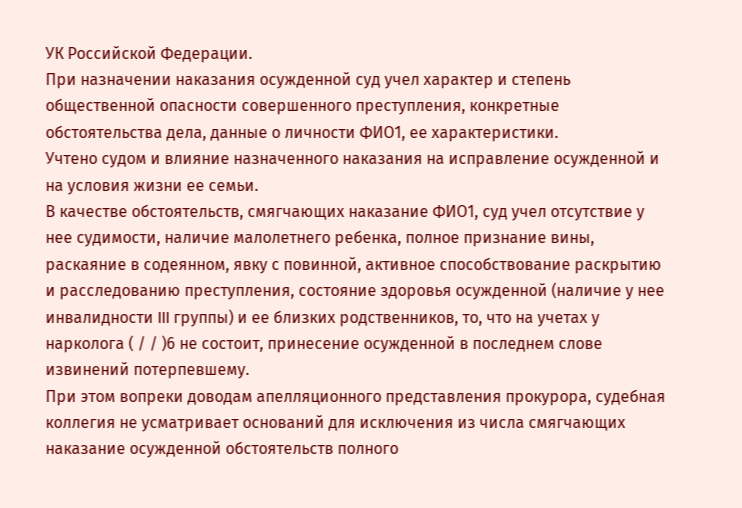УК Российской Федерации.
При назначении наказания осужденной суд учел характер и степень общественной опасности совершенного преступления, конкретные обстоятельства дела, данные о личности ФИО1, ее характеристики.
Учтено судом и влияние назначенного наказания на исправление осужденной и на условия жизни ее семьи.
В качестве обстоятельств, смягчающих наказание ФИО1, суд учел отсутствие у нее судимости, наличие малолетнего ребенка, полное признание вины, раскаяние в содеянном, явку с повинной, активное способствование раскрытию и расследованию преступления, состояние здоровья осужденной (наличие у нее инвалидности III группы) и ее близких родственников, то, что на учетах у нарколога ( / / )6 не состоит, принесение осужденной в последнем слове извинений потерпевшему.
При этом вопреки доводам апелляционного представления прокурора, судебная коллегия не усматривает оснований для исключения из числа смягчающих наказание осужденной обстоятельств полного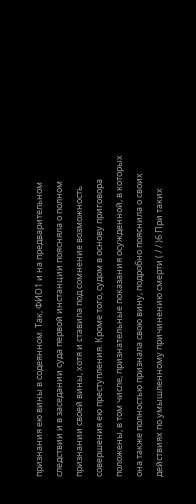признания ею вины в содеянном. Так, ФИО1 и на предварительном следствии и в заседании суда первой инстанции поясняла о полном признании своей вины, хотя и ставила под сомнение возможность совершения ею преступления. Кроме того, судом в основу приговора положены, в том числе, признательные показания осужденной, в которых она также полностью признала свою вину, подробно пояснила о своих действиях по умышленному причинению смерти ( / / )6 При таких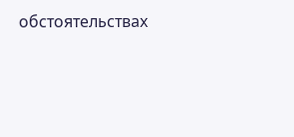обстоятельствах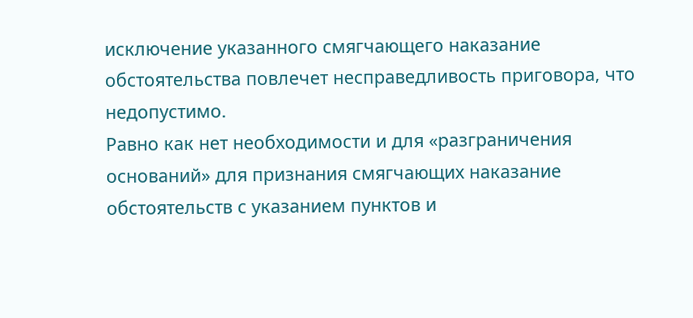исключение указанного смягчающего наказание обстоятельства повлечет несправедливость приговора, что недопустимо.
Равно как нет необходимости и для «разграничения оснований» для признания смягчающих наказание обстоятельств с указанием пунктов и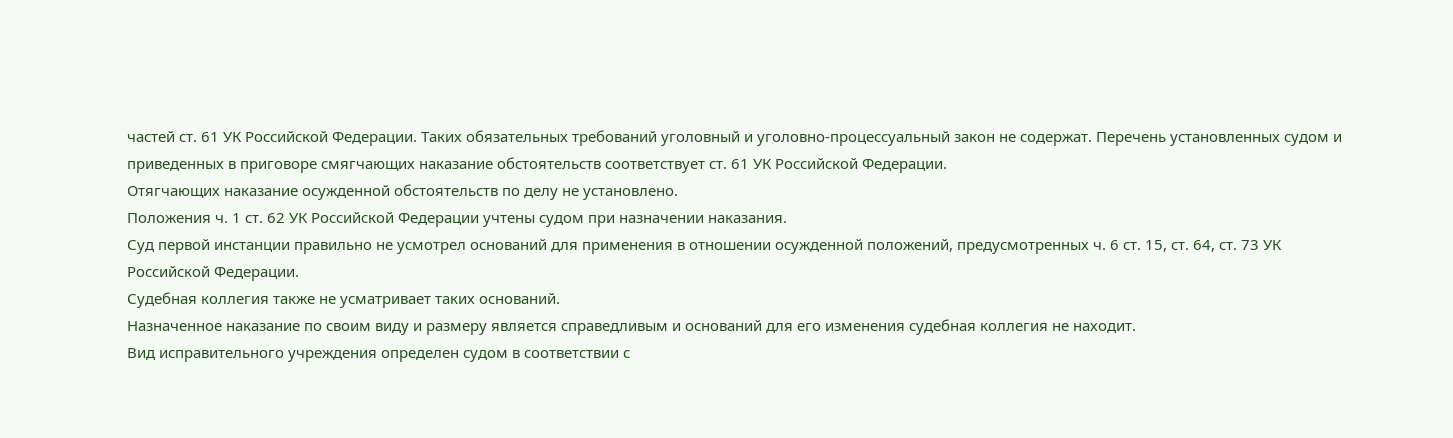частей ст. 61 УК Российской Федерации. Таких обязательных требований уголовный и уголовно-процессуальный закон не содержат. Перечень установленных судом и приведенных в приговоре смягчающих наказание обстоятельств соответствует ст. 61 УК Российской Федерации.
Отягчающих наказание осужденной обстоятельств по делу не установлено.
Положения ч. 1 ст. 62 УК Российской Федерации учтены судом при назначении наказания.
Суд первой инстанции правильно не усмотрел оснований для применения в отношении осужденной положений, предусмотренных ч. 6 ст. 15, ст. 64, ст. 73 УК Российской Федерации.
Судебная коллегия также не усматривает таких оснований.
Назначенное наказание по своим виду и размеру является справедливым и оснований для его изменения судебная коллегия не находит.
Вид исправительного учреждения определен судом в соответствии с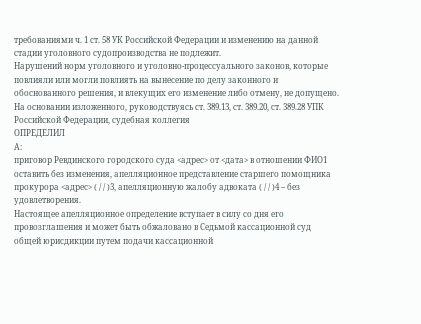требованиями ч. 1 ст. 58 УК Российской Федерации и изменению на данной стадии уголовного судопроизводства не подлежит.
Нарушений норм уголовного и уголовно-процессуального законов, которые повлияли или могли повлиять на вынесение по делу законного и обоснованного решения, и влекущих его изменение либо отмену, не допущено.
На основании изложенного, руководствуясь ст. 389.13, ст. 389.20, ст. 389.28 УПК Российской Федерации, судебная коллегия
ОПРЕДЕЛИЛ
А:
приговор Ревдинского городского суда <адрес> от <дата> в отношении ФИО1 оставить без изменения, апелляционное представление старшего помощника прокурора <адрес> ( / / )3, апелляционную жалобу адвоката ( / / )4 – без удовлетворения.
Настоящее апелляционное определение вступает в силу со дня его провозглашения и может быть обжаловано в Седьмой кассационной суд общей юрисдикции путем подачи кассационной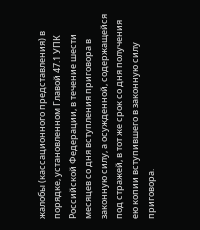жалобы (кассационного представления) в порядке, установленном Главой 47.1 УПК Российской Федерации, в течение шести месяцев со дня вступления приговора в законную силу, а осужденной, содержащейся под стражей, в тот же срок со дня получения ею копии вступившего в законную силу приговора.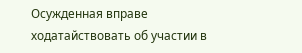Осужденная вправе ходатайствовать об участии в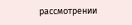рассмотрении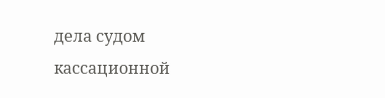дела судом кассационной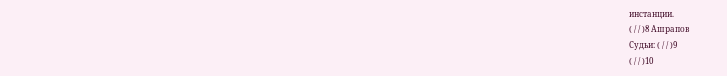инстанции.
( / / )8 Ашрапов
Судьи: ( / / )9
( / / )10